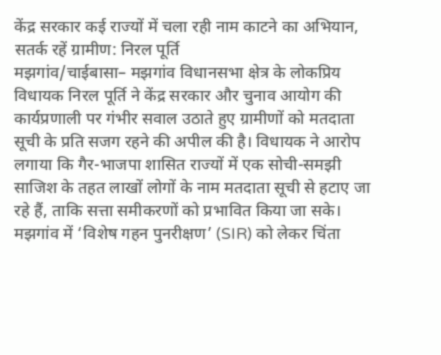केंद्र सरकार कई राज्यों में चला रही नाम काटने का अभियान, सतर्क रहें ग्रामीण: निरल पूर्ति
मझगांव/चाईबासा– मझगांव विधानसभा क्षेत्र के लोकप्रिय विधायक निरल पूर्ति ने केंद्र सरकार और चुनाव आयोग की कार्यप्रणाली पर गंभीर सवाल उठाते हुए ग्रामीणों को मतदाता सूची के प्रति सजग रहने की अपील की है। विधायक ने आरोप लगाया कि गैर-भाजपा शासित राज्यों में एक सोची-समझी साजिश के तहत लाखों लोगों के नाम मतदाता सूची से हटाए जा रहे हैं, ताकि सत्ता समीकरणों को प्रभावित किया जा सके।
मझगांव में ‘विशेष गहन पुनरीक्षण’ (SIR) को लेकर चिंता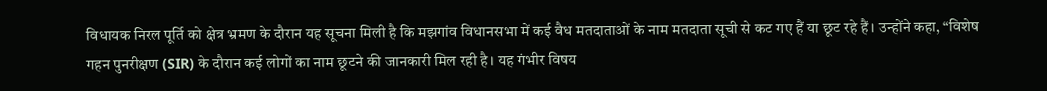विधायक निरल पूर्ति को क्षेत्र भ्रमण के दौरान यह सूचना मिली है कि मझगांव विधानसभा में कई वैध मतदाताओं के नाम मतदाता सूची से कट गए हैं या छूट रहे हैं। उन्होंने कहा, “विशेष गहन पुनरीक्षण (SIR) के दौरान कई लोगों का नाम छूटने की जानकारी मिल रही है। यह गंभीर विषय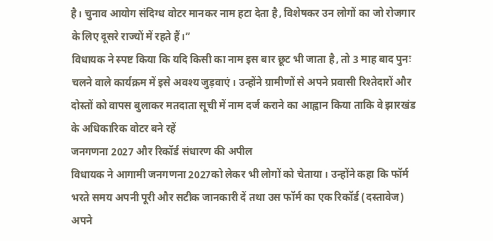है। चुनाव आयोग संदिग्ध वोटर मानकर नाम हटा देता है, विशेषकर उन लोगों का जो रोजगार के लिए दूसरे राज्यों में रहते हैं।”
विधायक ने स्पष्ट किया कि यदि किसी का नाम इस बार छूट भी जाता है, तो 3 माह बाद पुनः चलने वाले कार्यक्रम में इसे अवश्य जुड़वाएं। उन्होंने ग्रामीणों से अपने प्रवासी रिश्तेदारों और दोस्तों को वापस बुलाकर मतदाता सूची में नाम दर्ज कराने का आह्वान किया ताकि वे झारखंड के अधिकारिक वोटर बने रहें
जनगणना 2027 और रिकॉर्ड संधारण की अपील
विधायक ने आगामी जनगणना 2027को लेकर भी लोगों को चेताया। उन्होंने कहा कि फॉर्म भरते समय अपनी पूरी और सटीक जानकारी दें तथा उस फॉर्म का एक रिकॉर्ड (दस्तावेज) अपने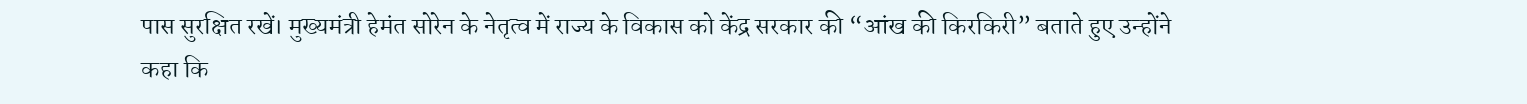पास सुरक्षित रखें। मुख्यमंत्री हेमंत सोरेन के नेतृत्व में राज्य के विकास को केंद्र सरकार की “आंख की किरकिरी” बताते हुए उन्होंने कहा कि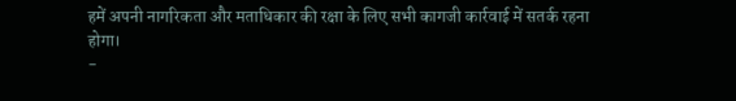हमें अपनी नागरिकता और मताधिकार की रक्षा के लिए सभी कागजी कार्रवाई में सतर्क रहना होगा।
-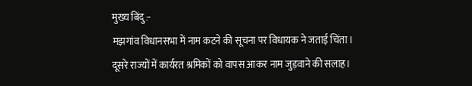मुख्य बिंदु:-
मझगांव विधानसभा में नाम कटने की सूचना पर विधायक ने जताई चिंता।
दूसरे राज्यों में कार्यरत श्रमिकों को वापस आकर नाम जुड़वाने की सलाह।